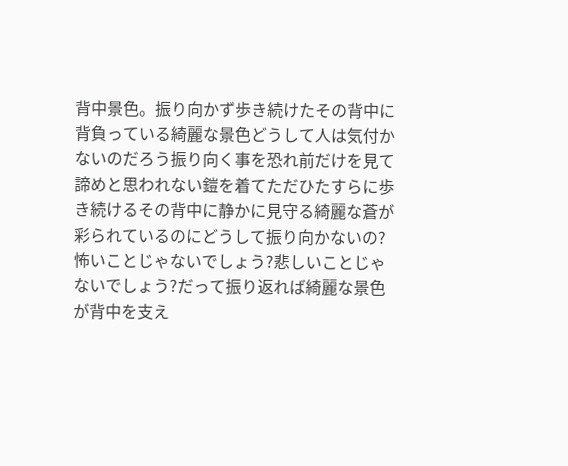背中景色。振り向かず歩き続けたその背中に背負っている綺麗な景色どうして人は気付かないのだろう振り向く事を恐れ前だけを見て諦めと思われない鎧を着てただひたすらに歩き続けるその背中に静かに見守る綺麗な蒼が彩られているのにどうして振り向かないの?怖いことじゃないでしょう?悲しいことじゃないでしょう?だって振り返れば綺麗な景色が背中を支え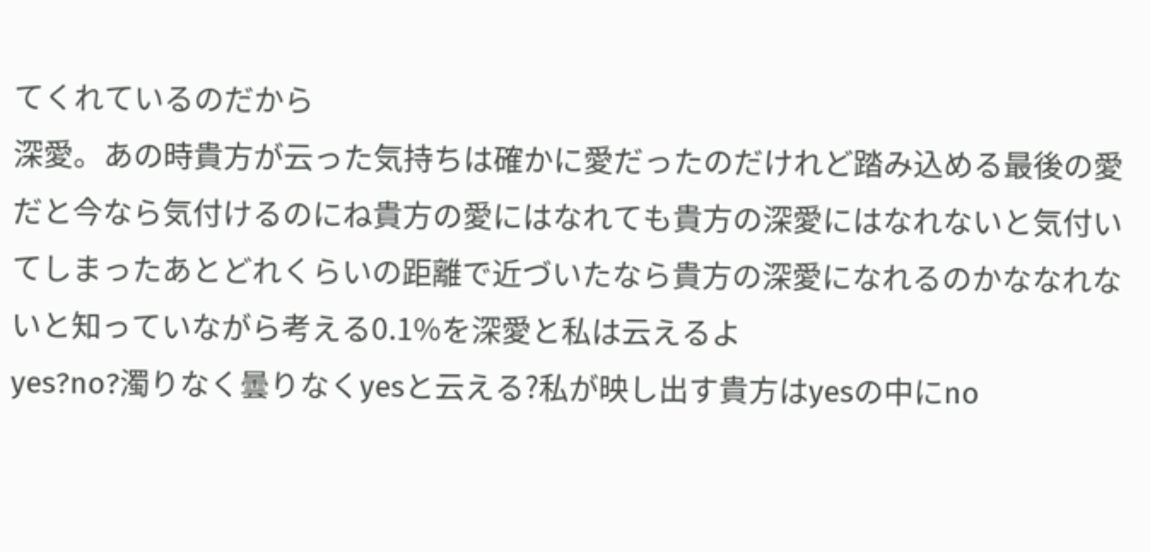てくれているのだから
深愛。あの時貴方が云った気持ちは確かに愛だったのだけれど踏み込める最後の愛だと今なら気付けるのにね貴方の愛にはなれても貴方の深愛にはなれないと気付いてしまったあとどれくらいの距離で近づいたなら貴方の深愛になれるのかななれないと知っていながら考える0.1%を深愛と私は云えるよ
yes?no?濁りなく曇りなくyesと云える?私が映し出す貴方はyesの中にno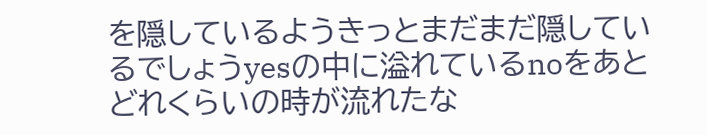を隠しているようきっとまだまだ隠しているでしょうyesの中に溢れているnoをあとどれくらいの時が流れたな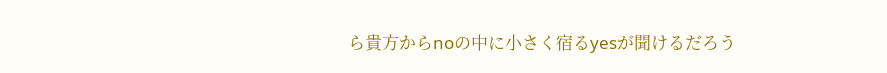ら貴方からnoの中に小さく宿るyesが聞けるだろう